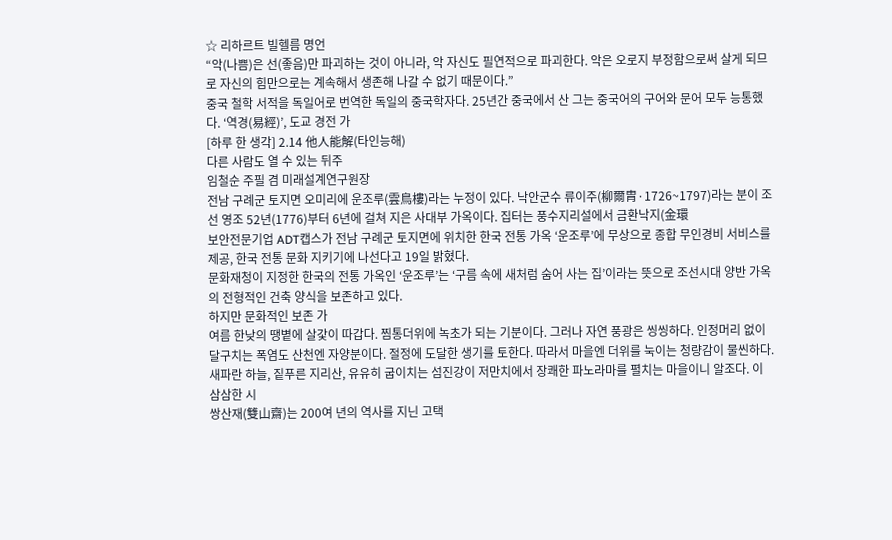☆ 리하르트 빌헬름 명언
“악(나쁨)은 선(좋음)만 파괴하는 것이 아니라, 악 자신도 필연적으로 파괴한다. 악은 오로지 부정함으로써 살게 되므로 자신의 힘만으로는 계속해서 생존해 나갈 수 없기 때문이다.”
중국 철학 서적을 독일어로 번역한 독일의 중국학자다. 25년간 중국에서 산 그는 중국어의 구어와 문어 모두 능통했다. ‘역경(易經)’, 도교 경전 가
[하루 한 생각] 2.14 他人能解(타인능해)
다른 사람도 열 수 있는 뒤주
임철순 주필 겸 미래설계연구원장
전남 구례군 토지면 오미리에 운조루(雲鳥樓)라는 누정이 있다. 낙안군수 류이주(柳爾胄·1726~1797)라는 분이 조선 영조 52년(1776)부터 6년에 걸쳐 지은 사대부 가옥이다. 집터는 풍수지리설에서 금환낙지(金環
보안전문기업 ADT캡스가 전남 구례군 토지면에 위치한 한국 전통 가옥 ‘운조루’에 무상으로 종합 무인경비 서비스를 제공, 한국 전통 문화 지키기에 나선다고 19일 밝혔다.
문화재청이 지정한 한국의 전통 가옥인 ‘운조루’는 ‘구름 속에 새처럼 숨어 사는 집’이라는 뜻으로 조선시대 양반 가옥의 전형적인 건축 양식을 보존하고 있다.
하지만 문화적인 보존 가
여름 한낮의 땡볕에 살갗이 따갑다. 찜통더위에 녹초가 되는 기분이다. 그러나 자연 풍광은 씽씽하다. 인정머리 없이 달구치는 폭염도 산천엔 자양분이다. 절정에 도달한 생기를 토한다. 따라서 마을엔 더위를 눅이는 청량감이 물씬하다. 새파란 하늘, 짙푸른 지리산, 유유히 굽이치는 섬진강이 저만치에서 장쾌한 파노라마를 펼치는 마을이니 알조다. 이 삼삼한 시
쌍산재(雙山齋)는 200여 년의 역사를 지닌 고택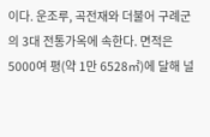이다. 운조루, 곡전재와 더불어 구례군의 3대 전통가옥에 속한다. 면적은 5000여 평(약 1만 6528㎡)에 달해 널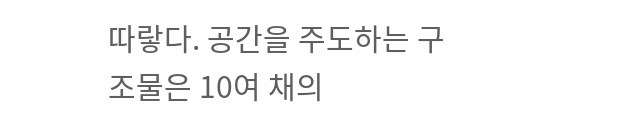따랗다. 공간을 주도하는 구조물은 10여 채의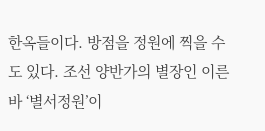한옥들이다. 방점을 정원에 찍을 수도 있다. 조선 양반가의 별장인 이른바 ‘별서정원’이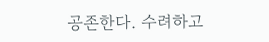공존한다. 수려하고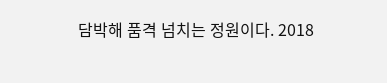담박해 품격 넘치는 정원이다. 2018